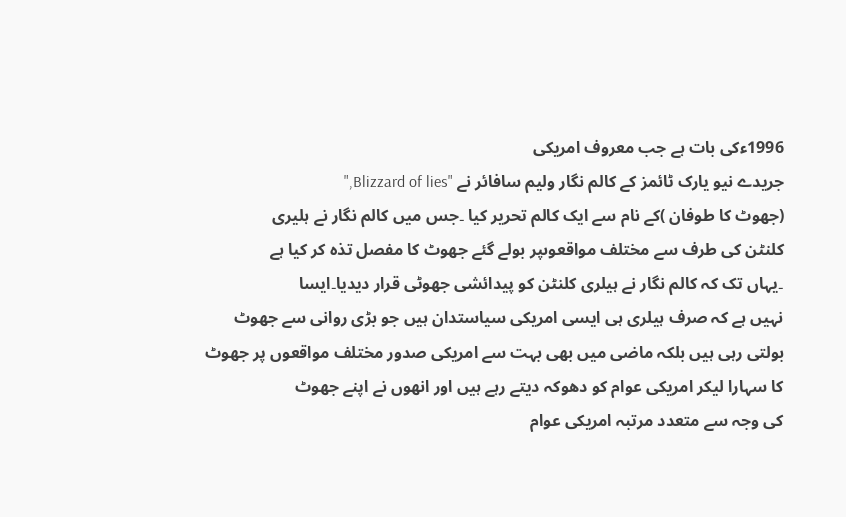1996ءکی بات ہے جب معروف امریکی
جریدے نیو یارک ٹائمز کے کالم نگار ولیم سافائر نے "Blizzard of lies,"
(جھوٹ کا طوفان )کے نام سے ایک کالم تحریر کیا ۔جس میں کالم نگار نے ہلیری
کلنٹن کی طرف سے مختلف مواقعوںپر بولے گئے جھوٹ کا مفصل تذہ کر کیا ہے
۔یہاں تک کہ کالم نگار نے ہیلری کلنٹن کو پیدائشی جھوٹی قرار دیدیا۔ایسا
نہیں ہے کہ صرف ہیلری ہی ایسی امریکی سیاستدان ہیں جو بڑی روانی سے جھوٹ
بولتی رہی ہیں بلکہ ماضی میں بھی بہت سے امریکی صدور مختلف مواقعوں پر جھوٹ
کا سہارا لیکر امریکی عوام کو دھوکہ دیتے رہے ہیں اور انھوں نے اپنے جھوٹ
کی وجہ سے متعدد مرتبہ امریکی عوام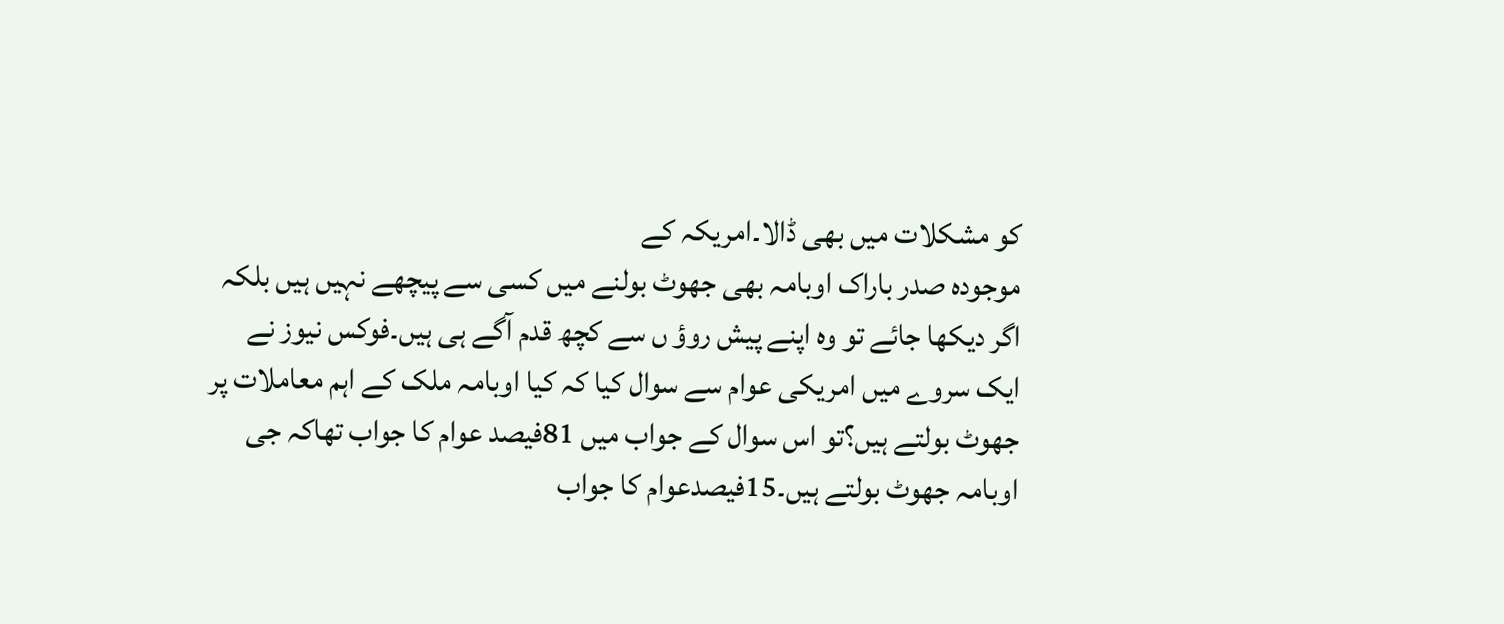کو مشکلات میں بھی ڈالا۔امریکہ کے
موجودہ صدر باراک اوبامہ بھی جھوٹ بولنے میں کسی سے پیچھے نہیں ہیں بلکہ
اگر دیکھا جائے تو وہ اپنے پیش روؤ ں سے کچھ قدم آگے ہی ہیں۔فوکس نیوز نے
ایک سروے میں امریکی عوام سے سوال کیا کہ کیا اوبامہ ملک کے اہم معاملات پر
جھوٹ بولتے ہیں؟تو اس سوال کے جواب میں 81فیصد عوام کا جواب تھاکہ جی
اوبامہ جھوٹ بولتے ہیں۔15فیصدعوام کا جواب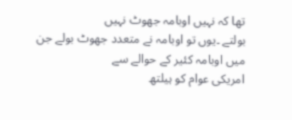تھا کہ نہیں اوبامہ جھوٹ نہیں
بولتے ۔یوں تو اوبامہ نے متعدد جھوٹ بولے جن میں اوبامہ کئیر کے حوالے سے
امریکی عوام کو ہیلتھ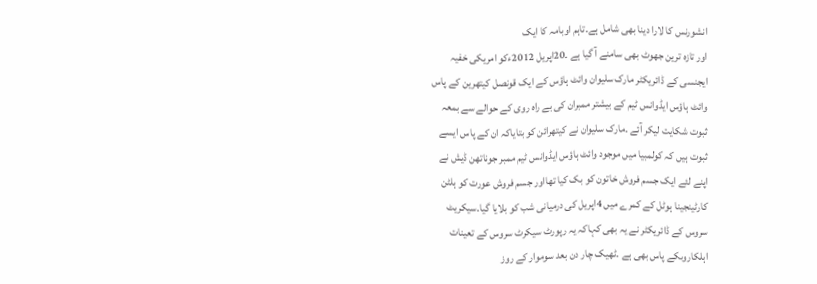انشورنس کا لارا دینا بھی شامل ہے۔تاہم اوبامہ کا ایک
اور تازہ ترین جھوٹ بھی سامنے آ گیا ہے ۔20اپریل 2012ءکو امریکی خفیہ
ایجنسی کے ڈائریکٹر مارک سلیوان وائٹ ہاؤس کے ایک قونصل کیتھرین کے پاس
وائٹ ہاؤس ایڈوانس ٹیم کے بیشتر ممبران کی بے راہ روی کے حوالے سے بمعہ
ثبوت شکایت لیکر آئے ۔مارک سلیوان نے کیتھرائن کو بتایاکہ ان کے پاس ایسے
ثبوت ہیں کہ کولمبیا میں موجود وائٹ ہاؤس ایڈوانس ٹیم ممبر جوناتھن ڈیش نے
اپنے لئے ایک جسم فروش خاتون کو بک کیا تھااور جسم فروش عورت کو ہلٹن
کارٹینجینا ہوٹل کے کمرے میں 4اپریل کی درمیانی شب کو بلایا گیا۔سیکریٹ
سروس کے ڈائریکٹر نے یہ بھی کہاکہ یہ رپورٹ سیکرٹ سروس کے تعینات
اہلکاروںکے پاس بھی ہے ۔ٹھیک چار دن بعد سوموار کے روز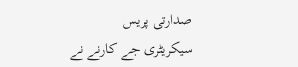صدارتی پریس
سیکریٹری جے کارنے نے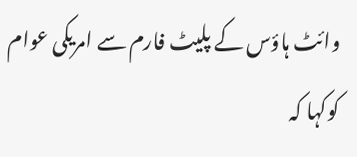وائٹ ہاؤس کے پلیٹ فارم سے امریکی عوام کوکہا کہ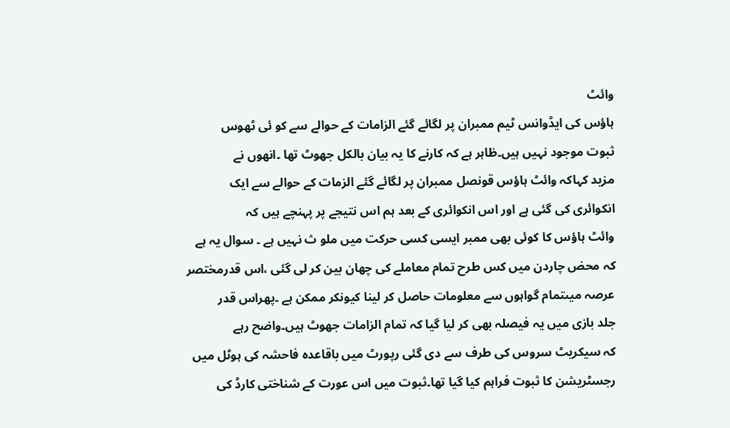وائٹ
ہاؤس کی ایڈوانس ٹیم ممبران پر لگائے گئے الزامات کے حوالے سے کو ئی ٹھوس
ثبوت موجود نہیں ہیں۔ظاہر ہے کہ کارنے کا یہ بیان بالکل جھوٹ تھا ۔انھوں نے
مزید کہاکہ وائٹ ہاؤس قونصل ممبران پر لگائے گئے الزمات کے حوالے سے ایک
انکوائری کی گئی ہے اور اس انکوائری کے بعد ہم اس نتیجے پر پہنچے ہیں کہ
وائٹ ہاؤس کا کوئی بھی ممبر ایسی کسی حرکت میں ملو ث نہیں ہے ۔ سوال یہ ہے
کہ محض چاردن میں کس طرح تمام معاملے کی چھان بین کر لی گئی ،اس قدرمختصر
عرصہ میںتمام گواہوں سے معلومات حاصل کر لینا کیونکر ممکن ہے ۔پھراس قدر
جلد بازی میں یہ فیصلہ بھی کر لیا گیا کہ تمام الزامات جھوٹ ہیں۔واضح رہے
کہ سیکریٹ سروس کی طرف سے دی گئی رپورٹ میں باقاعدہ فاحشہ کی ہوٹل میں
رجسٹریشن کا ثبوت فراہم کیا گیا تھا۔ثبوت میں اس عورت کے شناختی کارڈ کی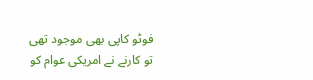فوٹو کاپی بھی موجود تھی تو کارنے نے امریکی عوام کو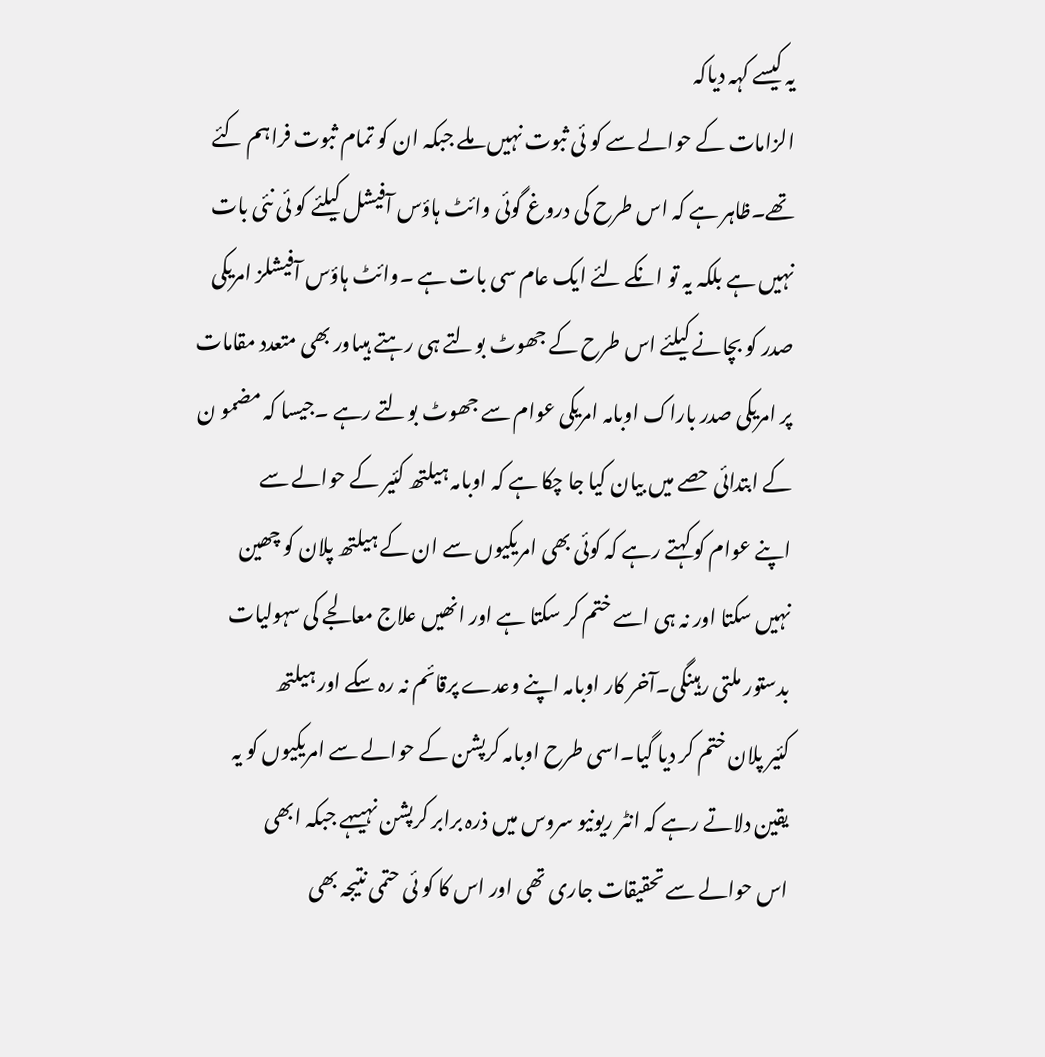یہ کیسے کہہ دیاکہ
الزامات کے حوالے سے کو ئی ثبوت نہیں ملے جبکہ ان کو تمام ثبوت فراہم کئے
تھے۔ظاہر ہے کہ اس طرح کی دروغ گوئی وائٹ ہاؤس آفیشل کیلئے کو ئی نئی بات
نہیں ہے بلکہ یہ تو انکے لئے ایک عام سی بات ہے ۔وائٹ ہاؤس آفیشلز امریکی
صدر کو بچانے کیلئے اس طرح کے جھوٹ بولتے ہی رہتے ہیںاور بھی متعدد مقامات
پر امریکی صدر باراک اوبامہ امریکی عوام سے جھوٹ بولتے رہے ۔جیسا کہ مضمو ن
کے ابتدائی حصے میں بیان کیا جا چکا ہے کہ اوبامہ ہیلتھ کئیر کے حوالے سے
اپنے عوام کو کہتے رہے کہ کوئی بھی امریکیوں سے ان کے ہیلتھ پلان کو چھین
نہیں سکتا اور نہ ہی اسے ختم کر سکتا ہے اور انھیں علاج معالجے کی سہولیات
بدستور ملتی رہینگی۔آخر کار اوبامہ اپنے وعدے پرقائم نہ رہ سکے اور ہیلتھ
کئیر پلان ختم کر دیا گیا۔اسی طرح اوبامہ کرپشن کے حوالے سے امریکیوں کو یہ
یقین دلاتے رہے کہ انٹر ریونیو سروس میں ذرہ برابر کرپشن نہیںہے جبکہ ابھی
اس حوالے سے تحقیقات جاری تھی اور اس کا کو ئی حتمی نتیجہ بھی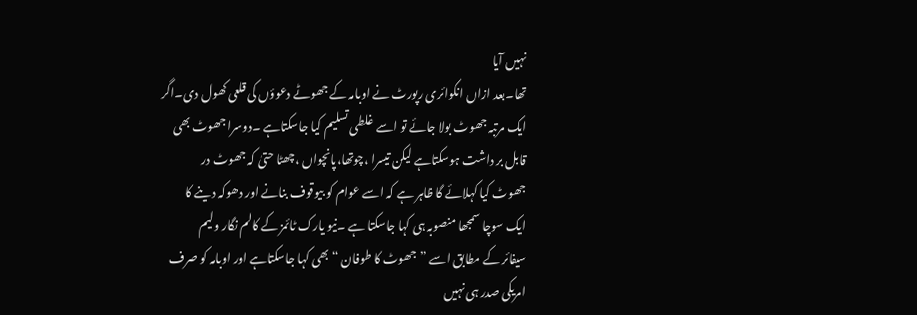نہیں آیا
تھا۔بعد ازاں انکوائری رپورٹ نے اوبامہ کے جھوٹے دعوؤں کی قلعی کھول دی۔اگر
ایک مرتبہ جھوٹ بولا جائے تو اسے غلطی تسلیم کیا جاسکتاہے ۔دوسرا جھوٹ بھی
قابل بر داشت ہوسکتاہے لیکن تیسرا ،چوتھا،پانچواں ،چھٹا حتیٰ کہ جھوٹ در
جھوٹ کیا کہلائے گا ظاہر ہے کہ اسے عوام کو بیوقوف بنانے اور دھوکہ دینے کا
ایک سوچا سمجھا منصوبہ ہی کہا جاسکتا ہے ۔نیو یارک ٹائمز کے کالم نگار ولیم
سیفائر کے مطابق اسے ”جھوٹ کا طوفان “ بھی کہا جاسکتاہے اور اوبامہ کو صرف
امریکی صدر ہی نہیں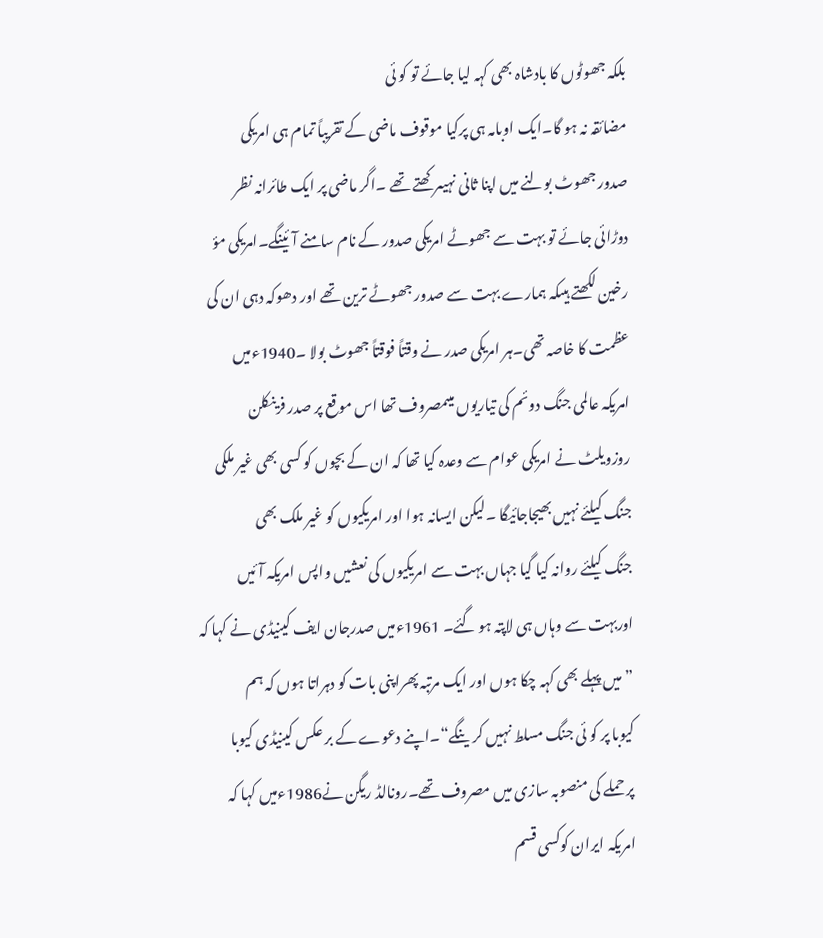بلکہ جھوٹوں کا بادشاہ بھی کہہ لیا جائے تو کو ئی
مضائقہ نہ ہو گا۔ایک اوبامہ ہی پرکیا موقوف ماضی کے تقریباً تمام ہی امریکی
صدور جھوٹ بولنے میں اپنا ثانی نہیںرکھتے تھے ۔اگر ماضی پر ایک طائرانہ نظر
دوڑائی جائے تو بہت سے جھوٹے امریکی صدور کے نام سامنے آئینگے۔امریکی مؤ
رخین لکھتے ہیںکہ ہمارے بہت سے صدور جھوٹے ترین تھے اور دھوکہ دہی ان کی
عظمت کا خاصہ تھی۔ہر امریکی صدر نے وقتاً فوقتاً جھوٹ بولا ۔1940ءمیں
امریکہ عالمی جنگ دوئم کی تیاریوں میںمصروف تھا اس موقع پر صدر فرینکلن
روزویلٹ نے امریکی عوام سے وعدہ کیا تھا کہ ان کے بچوں کو کسی بھی غیر ملکی
جنگ کیلئے نہیں بھیجاجائیگا ۔لیکن ایسانہ ہوا اور امریکیوں کو غیر ملک بھی
جنگ کیلئے روانہ کیا گیا جہاں بہت سے امریکیوں کی نعشیں واپس امریکہ آئیں
اوربہت سے وہاں ہی لاپتہ ہو گئے۔ 1961ءمیں صدرجان ایف کینیڈی نے کہا کہ
”میں پہلے بھی کہہ چکا ہوں اور ایک مرتبہ پھراپنی بات کو دہراتا ہوں کہ ہم
کیوبا پر کو ئی جنگ مسلط نہیں کر ینگے“۔اپنے دعوے کے بر عکس کینیڈی کیوبا
پر حملے کی منصوبہ سازی میں مصروف تھے۔رونالڈ ریگن نے1986ءمیں کہا کہ
امریکہ ایران کوکسی قسم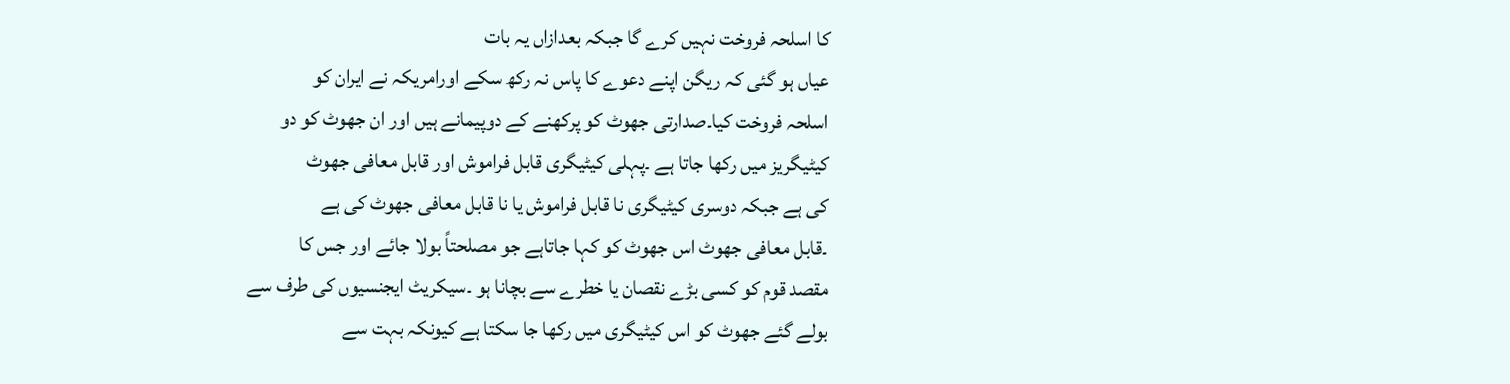کا اسلحہ فروخت نہیں کرے گا جبکہ بعدازاں یہ بات
عیاں ہو گئی کہ ریگن اپنے دعوے کا پاس نہ رکھ سکے اورامریکہ نے ایران کو
اسلحہ فروخت کیا۔صدارتی جھوٹ کو پرکھنے کے دوپیمانے ہیں اور ان جھوٹ کو دو
کیٹیگریز میں رکھا جاتا ہے ۔پہلی کیٹیگری قابل فراموش اور قابل معافی جھوٹ
کی ہے جبکہ دوسری کیٹیگری نا قابل فراموش یا نا قابل معافی جھوٹ کی ہے
۔قابل معافی جھوٹ اس جھوٹ کو کہا جاتاہے جو مصلحتاً بولا جائے اور جس کا
مقصد قوم کو کسی بڑے نقصان یا خطرے سے بچانا ہو ۔سیکریٹ ایجنسیوں کی طرف سے
بولے گئے جھوٹ کو اس کیٹیگری میں رکھا جا سکتا ہے کیونکہ بہت سے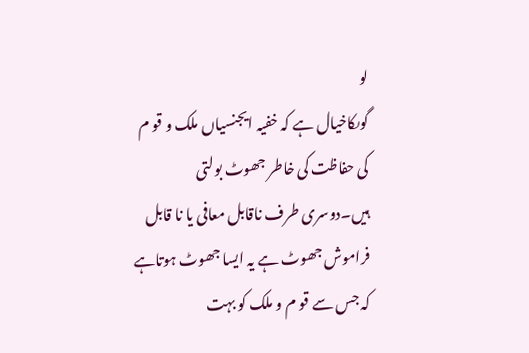لو
گوںکاخیال ہے کہ خفیہ ایجنسیاں ملک و قو م کی حفاظت کی خاطر جھوٹ بولتی
ہیں۔دوسری طرف ناقابل معافی یا نا قابل فراموش جھوٹ ہے یہ ایسا جھوٹ ہوتاہے
کہ جس سے قو م و ملک کو بہت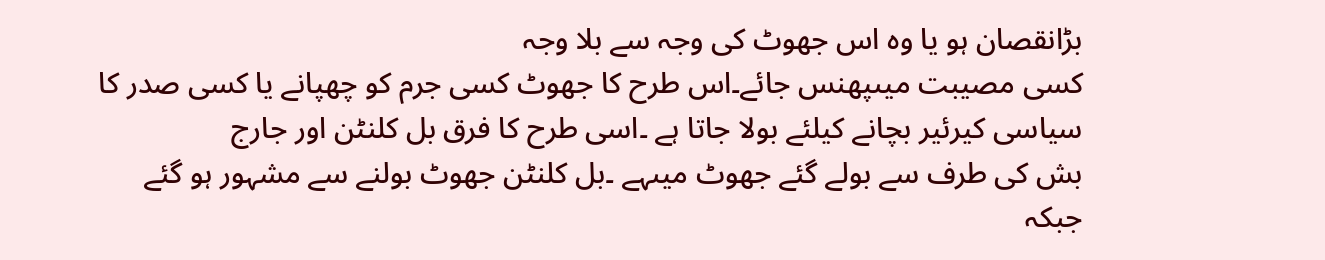بڑانقصان ہو یا وہ اس جھوٹ کی وجہ سے بلا وجہ
کسی مصیبت میںپھنس جائے۔اس طرح کا جھوٹ کسی جرم کو چھپانے یا کسی صدر کا
سیاسی کیرئیر بچانے کیلئے بولا جاتا ہے ۔اسی طرح کا فرق بل کلنٹن اور جارج
بش کی طرف سے بولے گئے جھوٹ میںہے ۔بل کلنٹن جھوٹ بولنے سے مشہور ہو گئے
جبکہ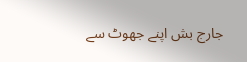جارج بش اپنے جھوٹ سے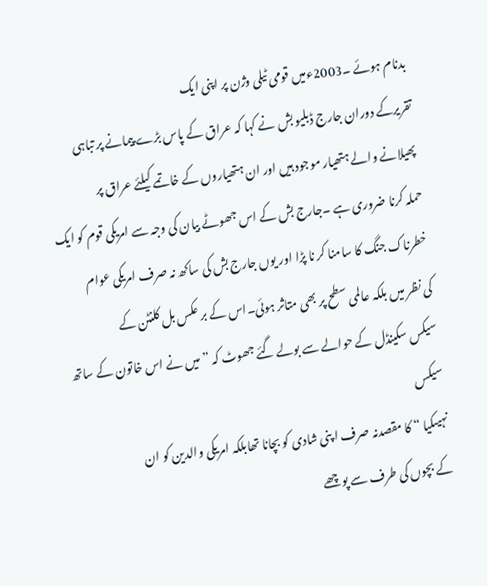بدنام ہوئے ۔2003ءمیں قومی ٹیلی وژن پر اپنی ایک
تقریرکے دوران جارج ڈبلیو بش نے کہا کہ عراق کے پاس بڑے پیمانے پر تباہی
پھیلانے والے ہتھیار موجود ہیں اور ان ہتھیاروں کے خاتمے کیلئے عراق پر
حملہ کرنا ضروری ہے ۔جارج بش کے اس جھوٹے بیان کی وجہ سے امریکی قوم کو ایک
خطرناک جنگ کا سامنا کر نا پڑا اور یوں جارج بش کی ساکھ نہ صرف امریکی عوام
کی نظر میں بلکہ عالمی سطح پر بھی متاثر ہوئی۔اس کے بر عکس بل کلنٹن کے
سیکس سکینڈل کے حوالے سے بولے گئے جھوٹ کہ ” میں نے اس خاتون کے ساتھ سیکس
نہیںکیا “ کا مقصدنہ صرف ا پنی شادی کو بچانا تھابلکہ امریکی والدین کو ان
کے بچوں کی طرف سے پوچھے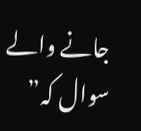جانے والے سوال کہ”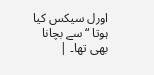اورل سیکس کیا ہوتا “سے بچانا
بھی تھا۔ |